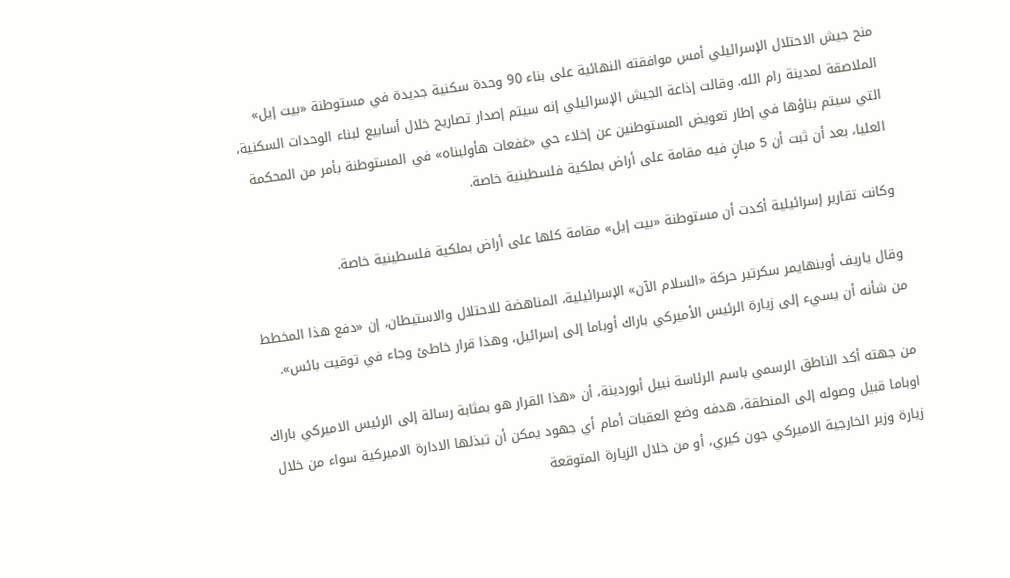منح جيش الاحتلال الإسرائيلي أمس موافقته النهائية على بناء 90 وحدة سكنية جديدة في مستوطنة «بيت إيل» الملاصقة لمدينة رام الله. وقالت إذاعة الجيش الإسرائيلي إنه سيتم إصدار تصاريح خلال أسابيع لبناء الوحدات السكنية، التي سيتم بناؤها في إطار تعويض المستوطنين عن إخلاء حي «غفعات هأولبناه» في المستوطنة بأمر من المحكمة العليا، بعد أن ثبت أن 5 مبانٍ فيه مقامة على أراض بملكية فلسطينية خاصة.

وكانت تقارير إسرائيلية أكدت أن مستوطنة «بيت إيل» مقامة كلها على أراض بملكية فلسطينية خاصة.

وقال ياريف أوبنهايمر سكرتير حركة «السلام الآن» الإسرائيلية، المناهضة للاحتلال والاستيطان، إن «دفع هذا المخطط من شأنه أن يسيء إلى زيارة الرئيس الأميركي باراك أوباما إلى إسرائيل، وهذا قرار خاطئ وجاء في توقيت بائس».

من جهته أكد الناطق الرسمي باسم الرئاسة نبيل أبوردينة، أن «هذا القرار هو بمثابة رسالة إلى الرئيس الاميركي باراك اوباما قبيل وصوله إلى المنطقة، هدفه وضع العقبات أمام أي جهود يمكن أن تبذلها الادارة الاميركية سواء من خلال زيارة وزير الخارجية الاميركي جون كيري، أو من خلال الزيارة المتوقعة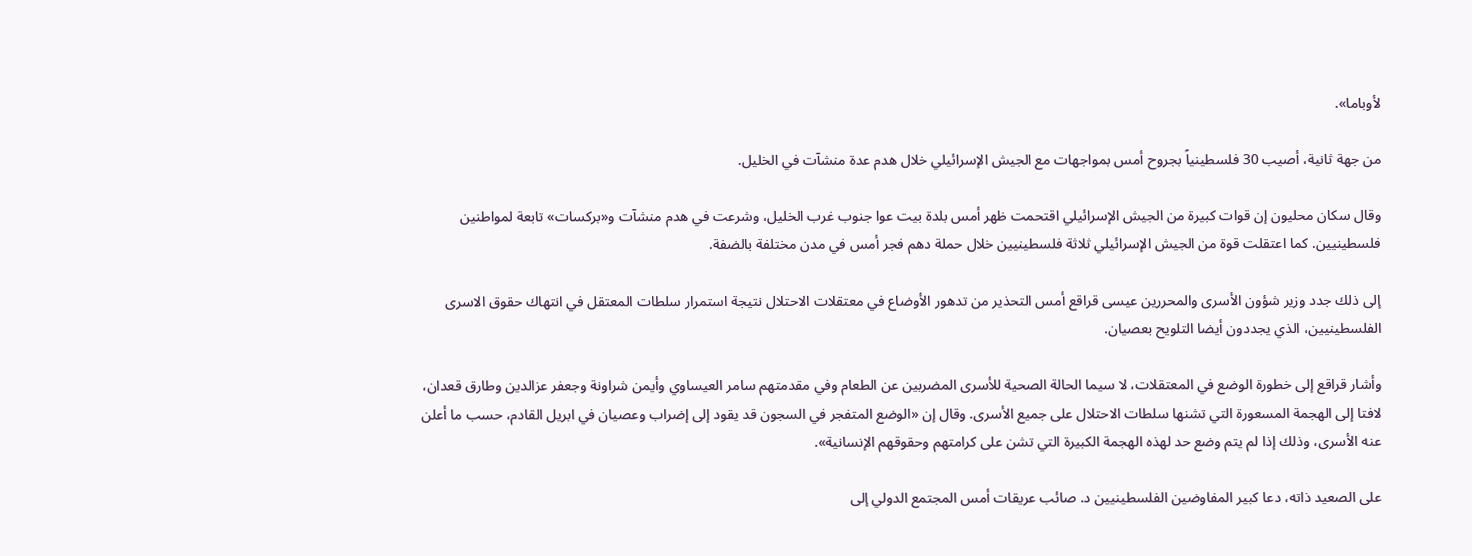لأوباما».

من جهة ثانية، أصيب 30 فلسطينياً بجروح أمس بمواجهات مع الجيش الإسرائيلي خلال هدم عدة منشآت في الخليل.

وقال سكان محليون إن قوات كبيرة من الجيش الإسرائيلي اقتحمت ظهر أمس بلدة بيت عوا جنوب غرب الخليل، وشرعت في هدم منشآت و«بركسات» تابعة لمواطنين فلسطينيين. كما اعتقلت قوة من الجيش الإسرائيلي ثلاثة فلسطينيين خلال حملة دهم فجر أمس في مدن مختلفة بالضفة.

إلى ذلك جدد وزير شؤون الأسرى والمحررين عيسى قراقع أمس التحذير من تدهور الأوضاع في معتقلات الاحتلال نتيجة استمرار سلطات المعتقل في انتهاك حقوق الاسرى الفلسطينيين، الذي يجددون أيضا التلويح بعصيان.

وأشار قراقع إلى خطورة الوضع في المعتقلات، لا سيما الحالة الصحية للأسرى المضربين عن الطعام وفي مقدمتهم سامر العيساوي وأيمن شراونة وجعفر عزالدين وطارق قعدان، لافتا إلى الهجمة المسعورة التي تشنها سلطات الاحتلال على جميع الأسرى. وقال إن «الوضع المتفجر في السجون قد يقود إلى إضراب وعصيان في ابريل القادم، حسب ما أعلن عنه الأسرى، وذلك إذا لم يتم وضع حد لهذه الهجمة الكبيرة التي تشن على كرامتهم وحقوقهم الإنسانية».

على الصعيد ذاته، دعا كبير المفاوضين الفلسطينيين د. صائب عريقات أمس المجتمع الدولي إلى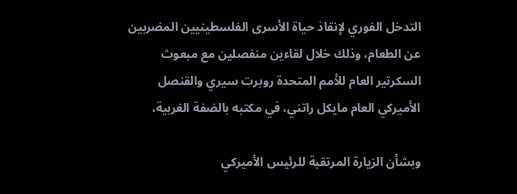التدخل الفوري لإنقاذ حياة الأسرى الفلسطينيين المضربين عن الطعام، وذلك خلال لقاءين منفصلين مع مبعوث السكرتير العام للأمم المتحدة روبرت سيري والقنصل الأميركي العام مايكل راتني، في مكتبه بالضفة الغربية،

وبشأن الزيارة المرتقبة للرئيس الأميركي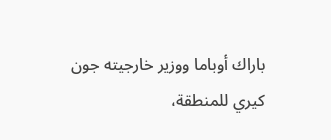باراك أوباما ووزير خارجيته جون كيري للمنطقة،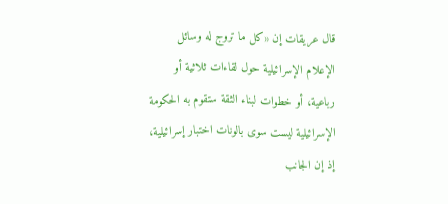قال عريقات إن «كل ما تروج له وسائل الإعلام الإسرائيلية حول لقاءات ثلاثية أو رباعية، أو خطوات لبناء الثقة ستقوم به الحكومة الإسرائيلية ليست سوى بالونات اختبار إسرائيلية، إذ إن الجانب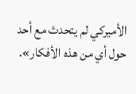الأميركي لم يتحدث مع أحد حول أي من هذه الأفكار».